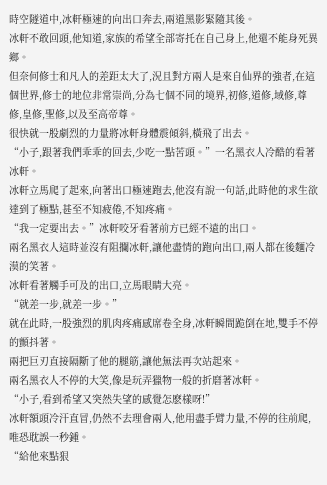時空隧道中,冰軒極速的向出口奔去,兩道黑影緊隨其後。
冰軒不敢回頭,他知道,家族的希望全部寄托在自己身上,他還不能身死異鄉。
但奈何修士和凡人的差距太大了,況且對方兩人是來自仙界的強者,在這個世界,修士的地位非常崇尚,分為七個不同的境界,初修,道修,域修,尊修,皇修,聖修,以及至高帝尊。
很快就一股劇烈的力量將冰軒身體震傾斜,橫飛了出去。
“小子,跟著我們乖乖的回去,少吃一點苦頭。”一名黑衣人冷酷的看著冰軒。
冰軒立馬爬了起來,向著出口極速跑去,他沒有說一句話,此時他的求生欲達到了極點,甚至不知疲倦,不知疼痛。
“我一定要出去。”冰軒咬牙看著前方已經不遠的出口。
兩名黑衣人這時並沒有阻攔冰軒,讓他盡情的跑向出口,兩人都在後麵冷漠的笑著。
冰軒看著觸手可及的出口,立馬眼睛大亮。
“就差一步,就差一步。”
就在此時,一股強烈的肌肉疼痛感席卷全身,冰軒瞬間跪倒在地,雙手不停的顫抖著。
兩把巨刃直接隔斷了他的腿筋,讓他無法再次站起來。
兩名黑衣人不停的大笑,像是玩弄獵物一般的折磨著冰軒。
“小子,看到希望又突然失望的感覺怎麽樣呀!”
冰軒額頭冷汗直冒,仍然不去理會兩人,他用盡手臂力量,不停的往前爬,唯恐耽誤一秒鍾。
“給他來點狠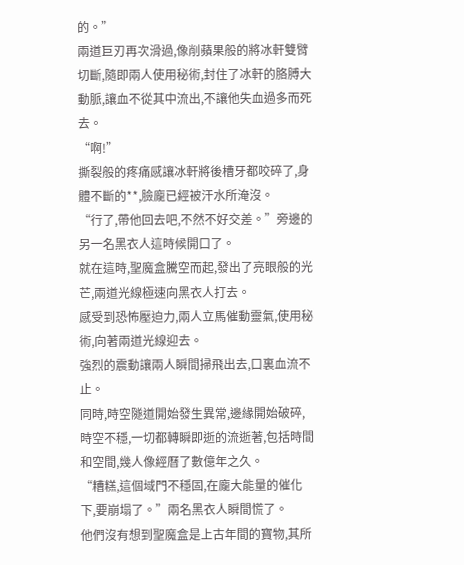的。”
兩道巨刃再次滑過,像削蘋果般的將冰軒雙臂切斷,隨即兩人使用秘術,封住了冰軒的胳膊大動脈,讓血不從其中流出,不讓他失血過多而死去。
“啊!”
撕裂般的疼痛感讓冰軒將後槽牙都咬碎了,身體不斷的**,臉龐已經被汗水所淹沒。
“行了,帶他回去吧,不然不好交差。”旁邊的另一名黑衣人這時候開口了。
就在這時,聖魔盒騰空而起,發出了亮眼般的光芒,兩道光線極速向黑衣人打去。
感受到恐怖壓迫力,兩人立馬催動靈氣,使用秘術,向著兩道光線迎去。
強烈的震動讓兩人瞬間掃飛出去,口裏血流不止。
同時,時空隧道開始發生異常,邊緣開始破碎,時空不穩,一切都轉瞬即逝的流逝著,包括時間和空間,幾人像經曆了數億年之久。
“糟糕,這個域門不穩固,在龐大能量的催化下,要崩塌了。”兩名黑衣人瞬間慌了。
他們沒有想到聖魔盒是上古年間的寶物,其所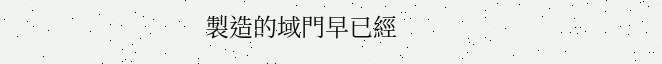製造的域門早已經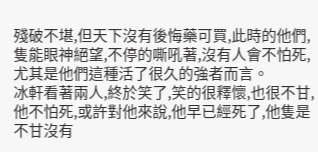殘破不堪,但天下沒有後悔藥可買,此時的他們,隻能眼神絕望,不停的嘶吼著,沒有人會不怕死,尤其是他們這種活了很久的強者而言。
冰軒看著兩人,終於笑了,笑的很釋懷,也很不甘,他不怕死,或許對他來說,他早已經死了,他隻是不甘沒有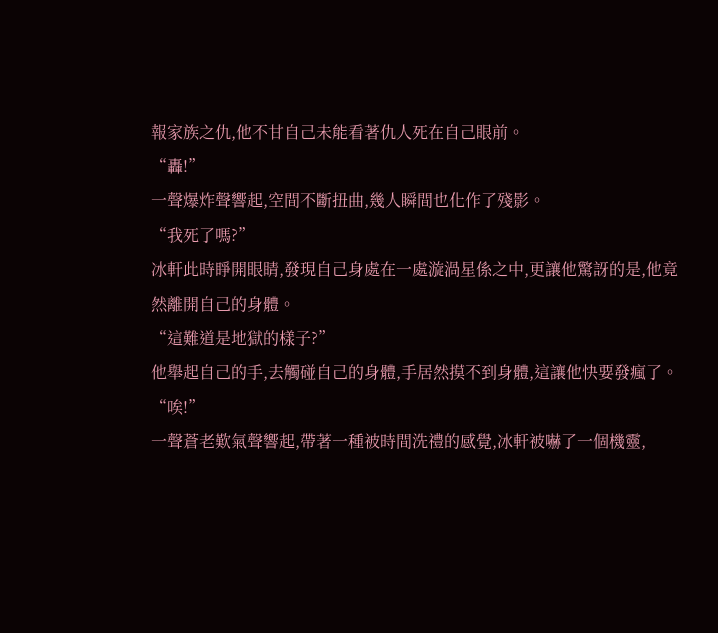報家族之仇,他不甘自己未能看著仇人死在自己眼前。
“轟!”
一聲爆炸聲響起,空間不斷扭曲,幾人瞬間也化作了殘影。
“我死了嗎?”
冰軒此時睜開眼睛,發現自己身處在一處漩渦星係之中,更讓他驚訝的是,他竟然離開自己的身體。
“這難道是地獄的樣子?”
他舉起自己的手,去觸碰自己的身體,手居然摸不到身體,這讓他快要發瘋了。
“唉!”
一聲蒼老歎氣聲響起,帶著一種被時間洗禮的感覺,冰軒被嚇了一個機靈,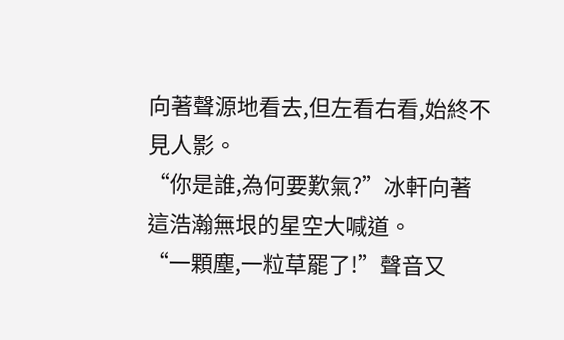向著聲源地看去,但左看右看,始終不見人影。
“你是誰,為何要歎氣?”冰軒向著這浩瀚無垠的星空大喊道。
“一顆塵,一粒草罷了!”聲音又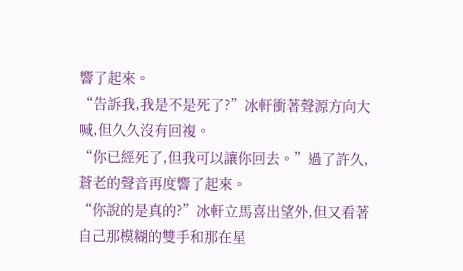響了起來。
“告訴我,我是不是死了?”冰軒衝著聲源方向大喊,但久久沒有回複。
“你已經死了,但我可以讓你回去。”過了許久,蒼老的聲音再度響了起來。
“你說的是真的?”冰軒立馬喜出望外,但又看著自己那模糊的雙手和那在星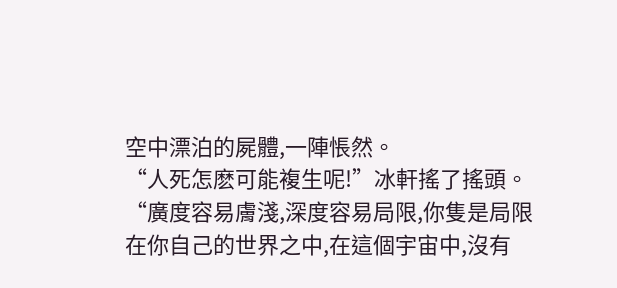空中漂泊的屍體,一陣悵然。
“人死怎麽可能複生呢!”冰軒搖了搖頭。
“廣度容易膚淺,深度容易局限,你隻是局限在你自己的世界之中,在這個宇宙中,沒有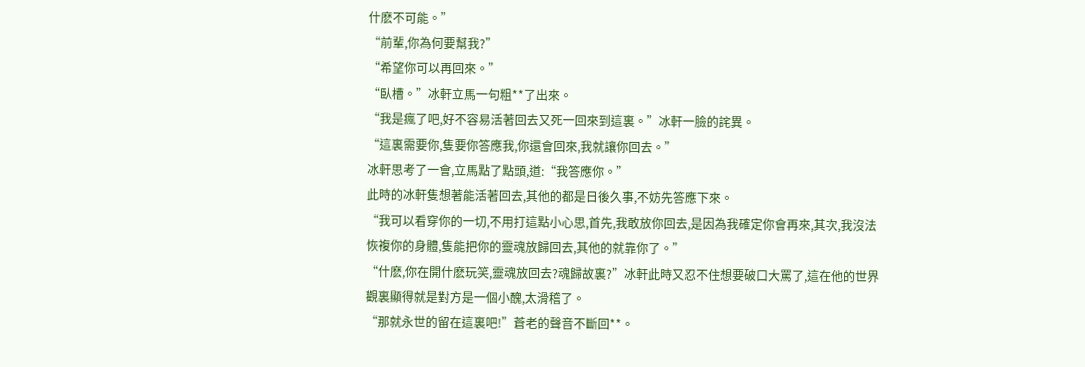什麽不可能。”
“前輩,你為何要幫我?”
“希望你可以再回來。”
“臥槽。”冰軒立馬一句粗**了出來。
“我是瘋了吧,好不容易活著回去又死一回來到這裏。”冰軒一臉的詫異。
“這裏需要你,隻要你答應我,你還會回來,我就讓你回去。”
冰軒思考了一會,立馬點了點頭,道:“我答應你。”
此時的冰軒隻想著能活著回去,其他的都是日後久事,不妨先答應下來。
“我可以看穿你的一切,不用打這點小心思,首先,我敢放你回去,是因為我確定你會再來,其次,我沒法恢複你的身體,隻能把你的靈魂放歸回去,其他的就靠你了。”
“什麽,你在開什麽玩笑,靈魂放回去?魂歸故裏?”冰軒此時又忍不住想要破口大罵了,這在他的世界觀裏顯得就是對方是一個小醜,太滑稽了。
“那就永世的留在這裏吧!”蒼老的聲音不斷回**。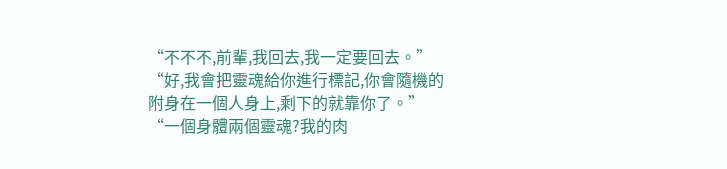“不不不,前輩,我回去,我一定要回去。”
“好,我會把靈魂給你進行標記,你會隨機的附身在一個人身上,剩下的就靠你了。”
“一個身體兩個靈魂?我的肉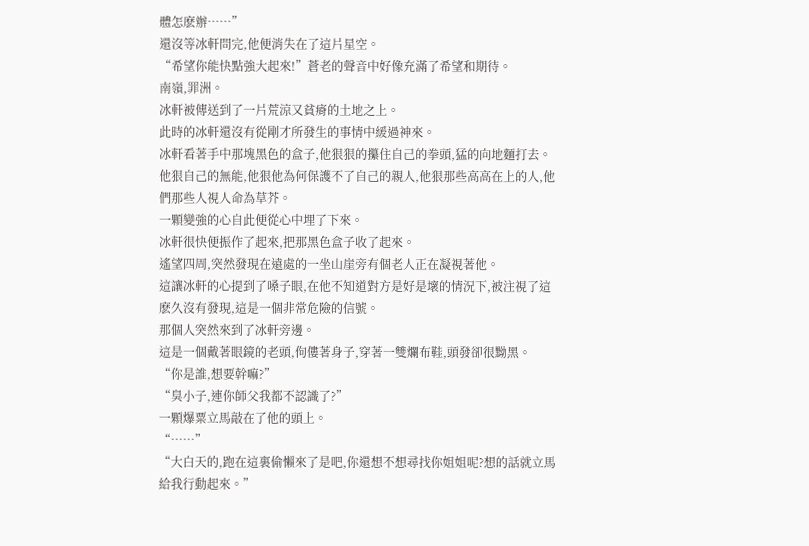體怎麽辦……”
還沒等冰軒問完,他便消失在了這片星空。
“希望你能快點強大起來!”蒼老的聲音中好像充滿了希望和期待。
南嶺,罪洲。
冰軒被傳送到了一片荒涼又貧瘠的土地之上。
此時的冰軒還沒有從剛才所發生的事情中緩過神來。
冰軒看著手中那塊黑色的盒子,他狠狠的攥住自己的拳頭,猛的向地麵打去。
他狠自己的無能,他狠他為何保護不了自己的親人,他狠那些高高在上的人,他們那些人視人命為草芥。
一顆變強的心自此便從心中埋了下來。
冰軒很快便振作了起來,把那黑色盒子收了起來。
遙望四周,突然發現在遠處的一坐山崖旁有個老人正在凝視著他。
這讓冰軒的心提到了嗓子眼,在他不知道對方是好是壞的情況下,被注視了這麽久沒有發現,這是一個非常危險的信號。
那個人突然來到了冰軒旁邊。
這是一個戴著眼鏡的老頭,佝僂著身子,穿著一雙爛布鞋,頭發卻很黝黑。
“你是誰,想要幹嘛?”
“臭小子,連你師父我都不認識了?”
一顆爆粟立馬敲在了他的頭上。
“……”
“大白天的,跑在這裏偷懶來了是吧,你還想不想尋找你姐姐呢?想的話就立馬給我行動起來。”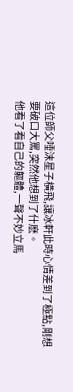這位師父唾沫星子橫飛,讓冰軒此時心情差到了極點,剛想要破口大罵,突然他想到了什麽。
他看了看自己的軀體,一聲不妙立馬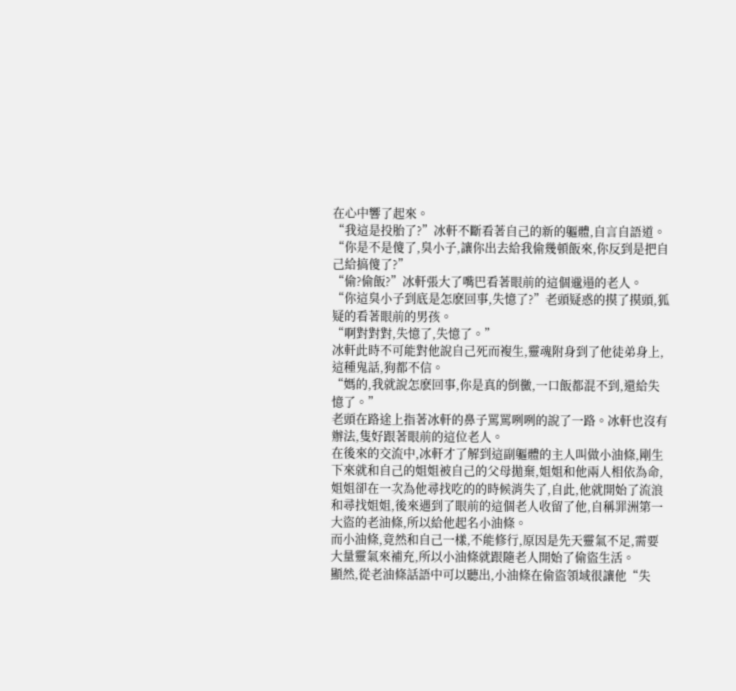在心中響了起來。
“我這是投胎了?”冰軒不斷看著自己的新的軀體,自言自語道。
“你是不是傻了,臭小子,讓你出去給我偷幾頓飯來,你反到是把自己給搞傻了?”
“偷?偷飯?”冰軒張大了嘴巴看著眼前的這個邋遢的老人。
“你這臭小子到底是怎麽回事,失憶了?”老頭疑惑的摸了摸頭,狐疑的看著眼前的男孩。
“啊對對對,失憶了,失憶了。”
冰軒此時不可能對他說自己死而複生,靈魂附身到了他徒弟身上,這種鬼話,狗都不信。
“媽的,我就說怎麽回事,你是真的倒黴,一口飯都混不到,還給失憶了。”
老頭在路途上指著冰軒的鼻子罵罵咧咧的說了一路。冰軒也沒有辦法,隻好跟著眼前的這位老人。
在後來的交流中,冰軒才了解到這副軀體的主人叫做小油條,剛生下來就和自己的姐姐被自己的父母拋棄,姐姐和他兩人相依為命,姐姐卻在一次為他尋找吃的的時候消失了,自此,他就開始了流浪和尋找姐姐,後來遇到了眼前的這個老人收留了他,自稱罪洲第一大盜的老油條,所以給他起名小油條。
而小油條,竟然和自己一樣,不能修行,原因是先天靈氣不足,需要大量靈氣來補充,所以小油條就跟隨老人開始了偷盜生活。
顯然,從老油條話語中可以聽出,小油條在偷盜領域很讓他“失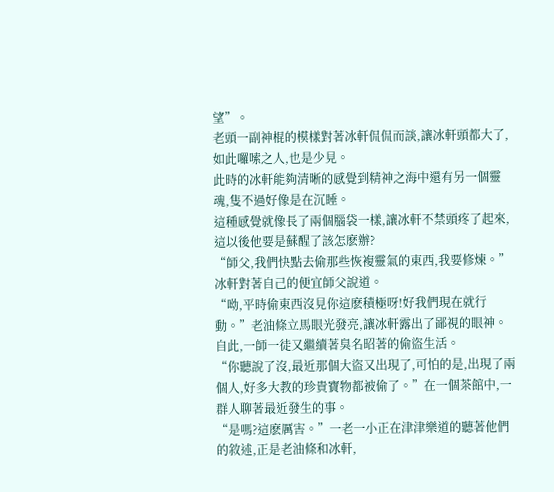望”。
老頭一副神棍的模樣對著冰軒侃侃而談,讓冰軒頭都大了,如此囉嗦之人,也是少見。
此時的冰軒能夠清晰的感覺到精神之海中還有另一個靈魂,隻不過好像是在沉睡。
這種感覺就像長了兩個腦袋一樣,讓冰軒不禁頭疼了起來,這以後他要是蘇醒了該怎麽辦?
“師父,我們快點去偷那些恢複靈氣的東西,我要修煉。”冰軒對著自己的便宜師父說道。
“呦,平時偷東西沒見你這麽積極呀!好我們現在就行動。”老油條立馬眼光發亮,讓冰軒露出了鄙視的眼神。
自此,一師一徒又繼續著臭名昭著的偷盜生活。
“你聽說了沒,最近那個大盜又出現了,可怕的是,出現了兩個人,好多大教的珍貴寶物都被偷了。”在一個茶館中,一群人聊著最近發生的事。
“是嗎?這麽厲害。”一老一小正在津津樂道的聽著他們的敘述,正是老油條和冰軒,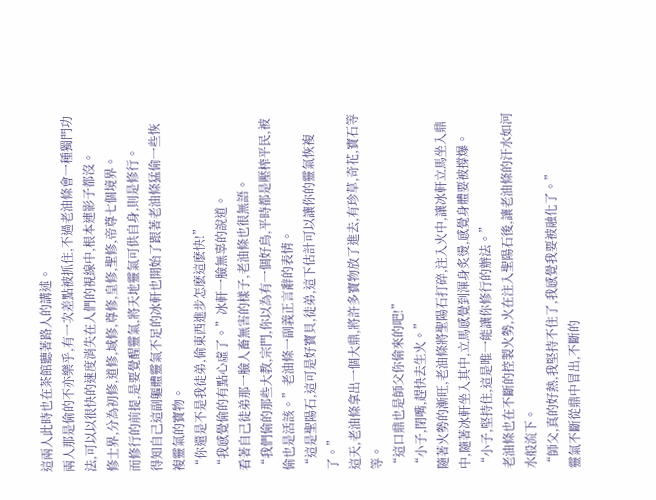這兩人此時也在茶館聽著路人的講述。
兩人那是偷的不亦樂乎,有一次差點被抓住,不過老油條會一種獨門功法,可以以很快的速度消失在人們的視線中,根本連影子都沒。
修士界,分為初修,道修,域修,尊修,皇修,聖修,帝尊七個境界。
而修行的前提,是要覺醒靈氣,將天地靈氣可供自身,則是修行。
得知自己這副軀體靈氣不足的冰軒也開始了跟著老油條猛偷一些恢複靈氣的寶物。
“你還是不是我徒弟,偷東西進步怎麽這麽快!”
“我感覺偷的有點心虛了。”冰軒一臉無辜的說道。
看著自己徒弟那一臉人畜無害的樣子,老油條也很無語。
“我們偷的那些大教,宗門,你以為有一個好鳥,平時都是壓榨平民,被偷也是活該。”老油條一副義正言辭的表情。
“這是聖陽石,這可是好寶貝,徒弟,這下估計可以讓你的靈氣恢複了。”
這天,老油條拿出一個大鼎,將許多寶物放了進去,有珍草,奇花,寶石等等。
“這口鼎也是師父你偷來的吧!”
“小子,閉嘴,趕快去生火。”
隨著火勢的漸旺,老油條將聖陽石打碎,注入火中,讓冰軒立馬坐入鼎中,隨著冰軒坐入其中,立馬感覺到渾身炙燙,感覺身體要被撐爆。
“小子,堅持住,這是唯一能讓你修行的辦法。”
老油條也在不斷的控製火勢,火在注入聖陽石後,讓老油條的汗水如河水般流下。
“師父,真的好熱,我堅持不住了,我感覺我要被融化了。”
靈氣不斷從鼎中冒出,不斷的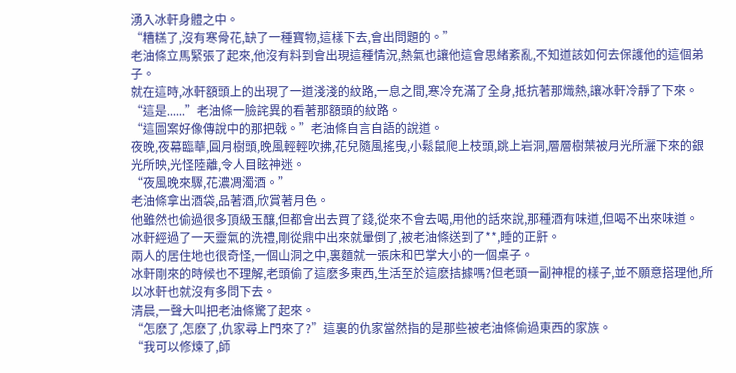湧入冰軒身體之中。
“糟糕了,沒有寒骨花,缺了一種寶物,這樣下去,會出問題的。”
老油條立馬緊張了起來,他沒有料到會出現這種情況,熱氣也讓他這會思緒紊亂,不知道該如何去保護他的這個弟子。
就在這時,冰軒額頭上的出現了一道淺淺的紋路,一息之間,寒冷充滿了全身,抵抗著那熾熱,讓冰軒冷靜了下來。
“這是......”老油條一臉詫異的看著那額頭的紋路。
“這圖案好像傳說中的那把戟。”老油條自言自語的說道。
夜晚,夜幕臨華,圓月樹頭,晚風輕輕吹拂,花兒隨風搖曳,小鬆鼠爬上枝頭,跳上岩洞,層層樹葉被月光所灑下來的銀光所映,光怪陸離,令人目眩神迷。
“夜風晚來驟,花濃凋濁酒。”
老油條拿出酒袋,品著酒,欣賞著月色。
他雖然也偷過很多頂級玉釀,但都會出去買了錢,從來不會去喝,用他的話來說,那種酒有味道,但喝不出來味道。
冰軒經過了一天靈氣的洗禮,剛從鼎中出來就暈倒了,被老油條送到了**,睡的正鼾。
兩人的居住地也很奇怪,一個山洞之中,裏麵就一張床和巴掌大小的一個桌子。
冰軒剛來的時候也不理解,老頭偷了這麽多東西,生活至於這麽拮據嗎?但老頭一副神棍的樣子,並不願意搭理他,所以冰軒也就沒有多問下去。
清晨,一聲大叫把老油條驚了起來。
“怎麽了,怎麽了,仇家尋上門來了?”這裏的仇家當然指的是那些被老油條偷過東西的家族。
“我可以修煉了,師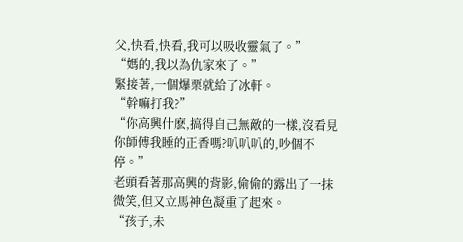父,快看,快看,我可以吸收靈氣了。”
“媽的,我以為仇家來了。”
緊接著,一個爆栗就給了冰軒。
“幹嘛打我?”
“你高興什麽,搞得自己無敵的一樣,沒看見你師傅我睡的正香嗎?叭叭叭的,吵個不停。”
老頭看著那高興的背影,偷偷的露出了一抹微笑,但又立馬神色凝重了起來。
“孩子,未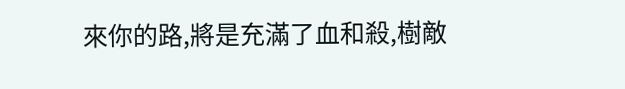來你的路,將是充滿了血和殺,樹敵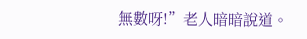無數呀!”老人暗暗說道。